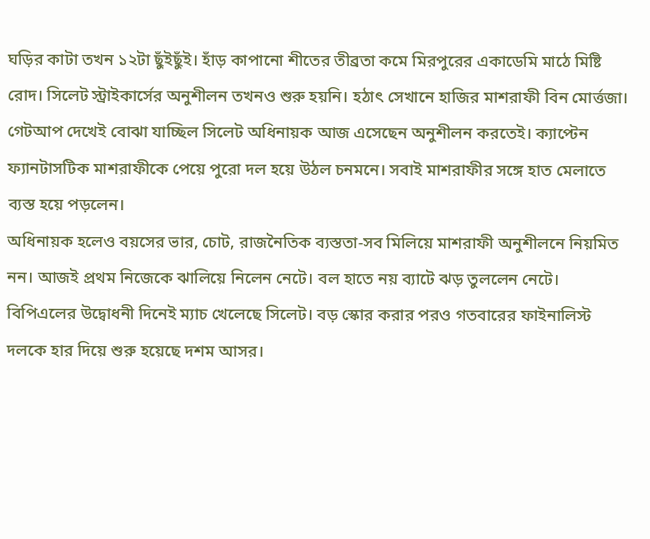ঘড়ির কাটা তখন ১২টা ছুঁইছুঁই। হাঁড় কাপানো শীতের তীব্রতা কমে মিরপুরের একাডেমি মাঠে মিষ্টি রোদ। সিলেট স্ট্রাইকার্সের অনুশীলন তখনও শুরু হয়নি। হঠাৎ সেখানে হাজির মাশরাফী বিন মোর্ত্তজা। গেটআপ দেখেই বোঝা যাচ্ছিল সিলেট অধিনায়ক আজ এসেছেন অনুশীলন করতেই। ক্যাপ্টেন ফ্যানটাসটিক মাশরাফীকে পেয়ে পুরো দল হয়ে উঠল চনমনে। সবাই মাশরাফীর সঙ্গে হাত মেলাতে ব্যস্ত হয়ে পড়লেন।
অধিনায়ক হলেও বয়সের ভার, চোট, রাজনৈতিক ব্যস্ততা-সব মিলিয়ে মাশরাফী অনুশীলনে নিয়মিত নন। আজই প্রথম নিজেকে ঝালিয়ে নিলেন নেটে। বল হাতে নয় ব্যাটে ঝড় তুললেন নেটে।
বিপিএলের উদ্বোধনী দিনেই ম্যাচ খেলেছে সিলেট। বড় স্কোর করার পরও গতবারের ফাইনালিস্ট দলকে হার দিয়ে শুরু হয়েছে দশম আসর।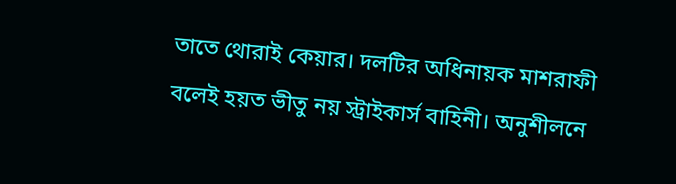তাতে থোরাই কেয়ার। দলটির অধিনায়ক মাশরাফী বলেই হয়ত ভীতু নয় স্ট্রাইকার্স বাহিনী। অনুশীলনে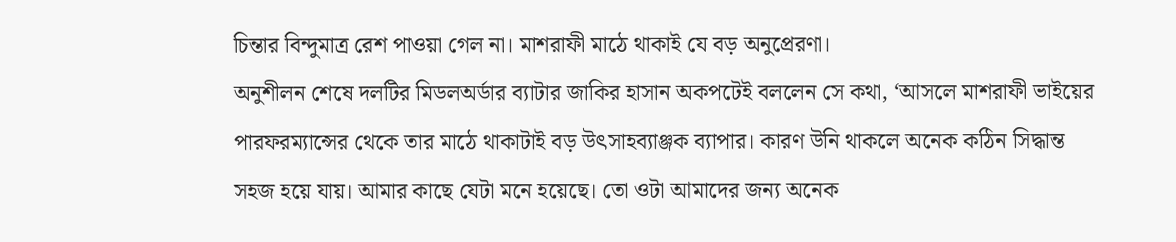চিন্তার বিন্দুমাত্র রেশ পাওয়া গেল না। মাশরাফী মাঠে থাকাই যে বড় অনুপ্রেরণা।
অনুশীলন শেষে দলটির মিডলঅর্ডার ব্যাটার জাকির হাসান অকপটেই বললেন সে কথা, ‘আসলে মাশরাফী ভাইয়ের পারফরম্যান্সের থেকে তার মাঠে থাকাটাই বড় উৎসাহব্যাঞ্জক ব্যাপার। কারণ উনি থাকলে অনেক কঠিন সিদ্ধান্ত সহজ হয়ে যায়। আমার কাছে যেটা মনে হয়েছে। তো ওটা আমাদের জন্য অনেক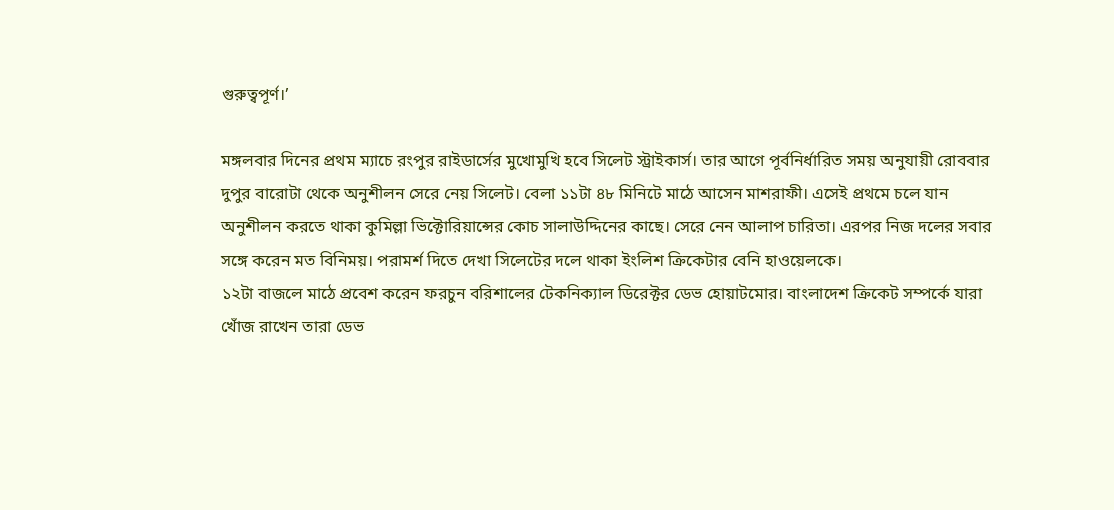গুরুত্বপূর্ণ।’

মঙ্গলবার দিনের প্রথম ম্যাচে রংপুর রাইডার্সের মুখোমুখি হবে সিলেট স্ট্রাইকার্স। তার আগে পূর্বনির্ধারিত সময় অনুযায়ী রোববার দুপুর বারোটা থেকে অনুশীলন সেরে নেয় সিলেট। বেলা ১১টা ৪৮ মিনিটে মাঠে আসেন মাশরাফী। এসেই প্রথমে চলে যান অনুশীলন করতে থাকা কুমিল্লা ভিক্টোরিয়ান্সের কোচ সালাউদ্দিনের কাছে। সেরে নেন আলাপ চারিতা। এরপর নিজ দলের সবার সঙ্গে করেন মত বিনিময়। পরামর্শ দিতে দেখা সিলেটের দলে থাকা ইংলিশ ক্রিকেটার বেনি হাওয়েলকে।
১২টা বাজলে মাঠে প্রবেশ করেন ফরচুন বরিশালের টেকনিক্যাল ডিরেক্টর ডেভ হোয়াটমোর। বাংলাদেশ ক্রিকেট সম্পর্কে যারা খোঁজ রাখেন তারা ডেভ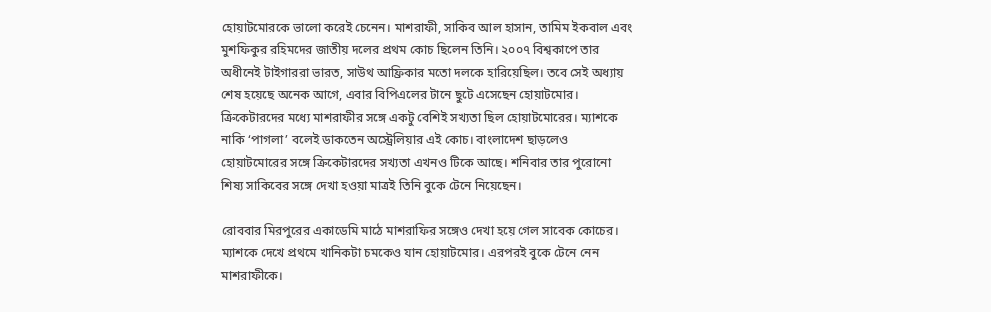হোয়াটমোরকে ভালো করেই চেনেন। মাশরাফী, সাকিব আল হাসান, তামিম ইকবাল এবং মুশফিকুর রহিমদের জাতীয় দলের প্রথম কোচ ছিলেন তিনি। ২০০৭ বিশ্বকাপে তার অধীনেই টাইগাররা ভারত, সাউথ আফ্রিকার মতো দলকে হারিয়েছিল। তবে সেই অধ্যায় শেষ হয়েছে অনেক আগে, এবার বিপিএলের টানে ছুটে এসেছেন হোয়াটমোর।
ক্রিকেটারদের মধ্যে মাশরাফীর সঙ্গে একটু বেশিই সখ্যতা ছিল হোয়াটমোরের। ম্যাশকে নাকি ‘পাগলা’ বলেই ডাকতেন অস্ট্রেলিয়ার এই কোচ। বাংলাদেশ ছাড়লেও হোয়াটমোরের সঙ্গে ক্রিকেটারদের সখ্যতা এখনও টিকে আছে। শনিবার তার পুরোনো শিষ্য সাকিবের সঙ্গে দেখা হওয়া মাত্রই তিনি বুকে টেনে নিয়েছেন।

রোববার মিরপুরের একাডেমি মাঠে মাশরাফির সঙ্গেও দেখা হয়ে গেল সাবেক কোচের। ম্যাশকে দেখে প্রথমে খানিকটা চমকেও যান হোয়াটমোর। এরপরই বুকে টেনে নেন মাশরাফীকে।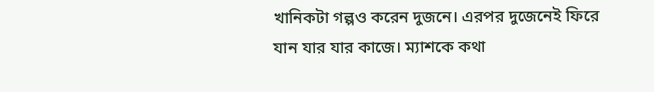খানিকটা গল্পও করেন দুজনে। এরপর দুজেনেই ফিরে যান যার যার কাজে। ম্যাশকে কথা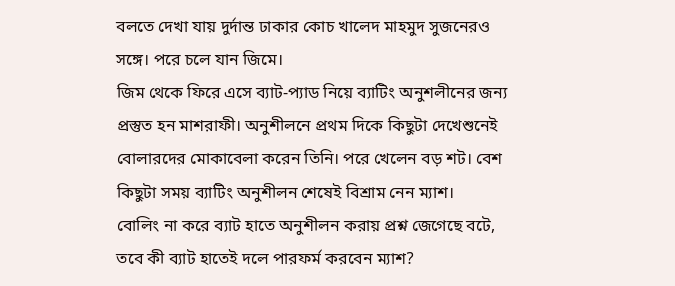বলতে দেখা যায় দুর্দান্ত ঢাকার কোচ খালেদ মাহমুদ সুজনেরও সঙ্গে। পরে চলে যান জিমে।
জিম থেকে ফিরে এসে ব্যাট-প্যাড নিয়ে ব্যাটিং অনুশলীনের জন্য প্রস্তুত হন মাশরাফী। অনুশীলনে প্রথম দিকে কিছুটা দেখেশুনেই বোলারদের মোকাবেলা করেন তিনি। পরে খেলেন বড় শট। বেশ কিছুটা সময় ব্যাটিং অনুশীলন শেষেই বিশ্রাম নেন ম্যাশ।
বোলিং না করে ব্যাট হাতে অনুশীলন করায় প্রশ্ন জেগেছে বটে, তবে কী ব্যাট হাতেই দলে পারফর্ম করবেন ম্যাশ?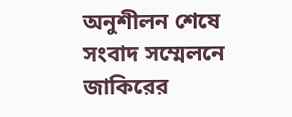অনুশীলন শেষে সংবাদ সম্মেলনে জাকিরের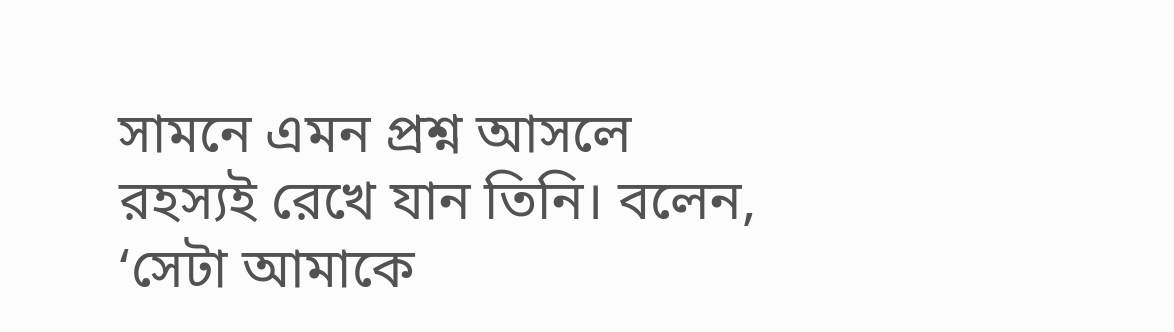সামনে এমন প্রশ্ন আসলে রহস্যই রেখে যান তিনি। বলেন, ‘সেটা আমাকে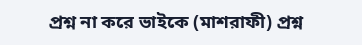প্রশ্ন না করে ভাইকে (মাশরাফী) প্রশ্ন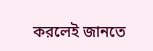করলেই জানতে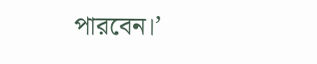পারবেন।’